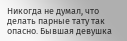Никогда не думал, что делать парные тату так опасно. Бывшая девушка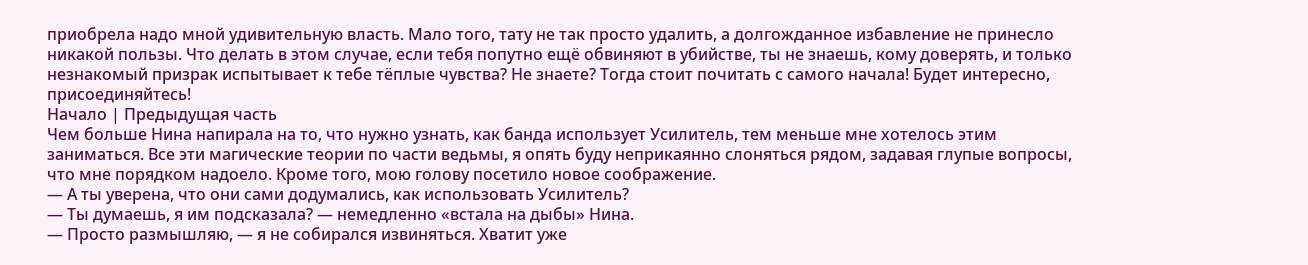приобрела надо мной удивительную власть. Мало того, тату не так просто удалить, а долгожданное избавление не принесло никакой пользы. Что делать в этом случае, если тебя попутно ещё обвиняют в убийстве, ты не знаешь, кому доверять, и только незнакомый призрак испытывает к тебе тёплые чувства? Не знаете? Тогда стоит почитать с самого начала! Будет интересно, присоединяйтесь!
Начало | Предыдущая часть
Чем больше Нина напирала на то, что нужно узнать, как банда использует Усилитель, тем меньше мне хотелось этим заниматься. Все эти магические теории по части ведьмы, я опять буду неприкаянно слоняться рядом, задавая глупые вопросы, что мне порядком надоело. Кроме того, мою голову посетило новое соображение.
— А ты уверена, что они сами додумались, как использовать Усилитель?
— Ты думаешь, я им подсказала? — немедленно «встала на дыбы» Нина.
— Просто размышляю, — я не собирался извиняться. Хватит уже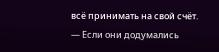всё принимать на свой счёт.
— Если они додумались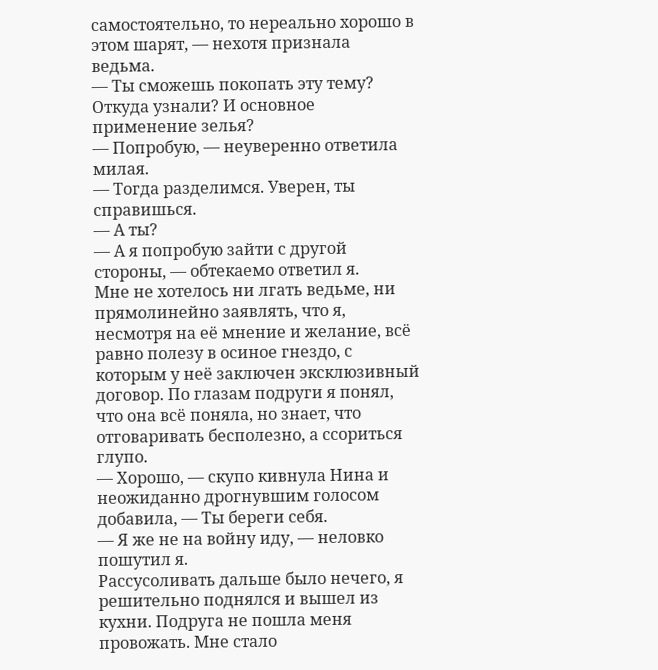самостоятельно, то нереально хорошо в этом шарят, — нехотя признала ведьма.
— Ты сможешь покопать эту тему? Откуда узнали? И основное применение зелья?
— Попробую, — неуверенно ответила милая.
— Тогда разделимся. Уверен, ты справишься.
— А ты?
— А я попробую зайти с другой стороны, — обтекаемо ответил я.
Мне не хотелось ни лгать ведьме, ни прямолинейно заявлять, что я, несмотря на её мнение и желание, всё равно полезу в осиное гнездо, с которым у неё заключен эксклюзивный договор. По глазам подруги я понял, что она всё поняла, но знает, что отговаривать бесполезно, а ссориться глупо.
— Хорошо, — скупо кивнула Нина и неожиданно дрогнувшим голосом добавила, — Ты береги себя.
— Я же не на войну иду, — неловко пошутил я.
Рассусоливать дальше было нечего, я решительно поднялся и вышел из кухни. Подруга не пошла меня провожать. Мне стало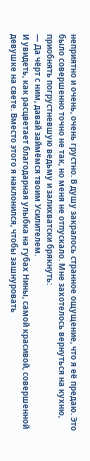неприятно и очень, очень грустно. В душу закралось странное ощущение, что я её предаю. Это было совершенно точно не так, но меня не отпускало. Мне захотелось вернуться на кухню, приобнять погрустневшую ведьму и залихватски брякнуть:
— Да чёрт с ним, давай займёмся твоим Усилителем.
И увидеть, как расцветает благодарная улыбка на губах Нины, самой красивой, совершенной девушке на свете. Вместо этого я наклонился, чтобы зашнуровать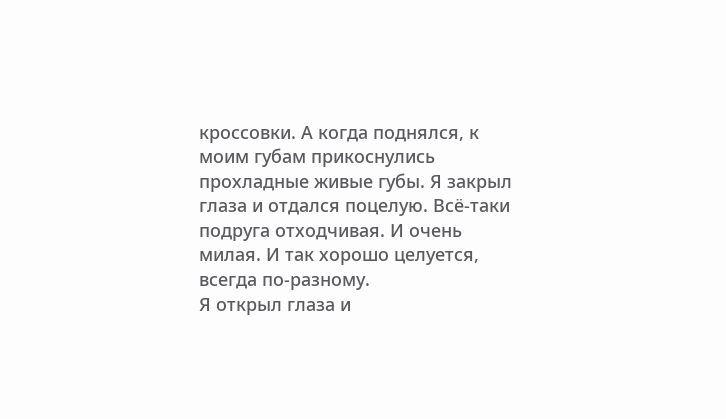кроссовки. А когда поднялся, к моим губам прикоснулись прохладные живые губы. Я закрыл глаза и отдался поцелую. Всё-таки подруга отходчивая. И очень милая. И так хорошо целуется, всегда по-разному.
Я открыл глаза и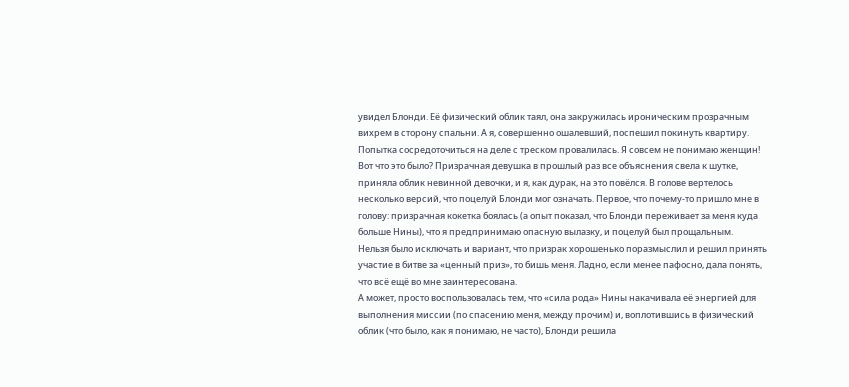увидел Блонди. Её физический облик таял, она закружилась ироническим прозрачным вихрем в сторону спальни. А я, совершенно ошалевший, поспешил покинуть квартиру.
Попытка сосредоточиться на деле с треском провалилась. Я совсем не понимаю женщин! Вот что это было? Призрачная девушка в прошлый раз все объяснения свела к шутке, приняла облик невинной девочки, и я, как дурак, на это повёлся. В голове вертелось несколько версий, что поцелуй Блонди мог означать. Первое, что почему-то пришло мне в голову: призрачная кокетка боялась (а опыт показал, что Блонди переживает за меня куда больше Нины), что я предпринимаю опасную вылазку, и поцелуй был прощальным.
Нельзя было исключать и вариант, что призрак хорошенько поразмыслил и решил принять участие в битве за «ценный приз», то бишь меня. Ладно, если менее пафосно, дала понять, что всё ещё во мне заинтересована.
А может, просто воспользовалась тем, что «сила рода» Нины накачивала её энергией для выполнения миссии (по спасению меня, между прочим) и, воплотившись в физический облик (что было, как я понимаю, не часто), Блонди решила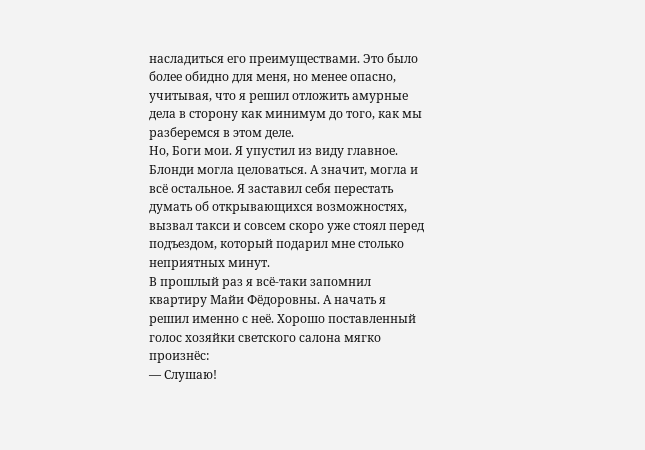насладиться его преимуществами. Это было более обидно для меня, но менее опасно, учитывая, что я решил отложить амурные дела в сторону как минимум до того, как мы разберемся в этом деле.
Но, Боги мои. Я упустил из виду главное. Блонди могла целоваться. А значит, могла и всё остальное. Я заставил себя перестать думать об открывающихся возможностях, вызвал такси и совсем скоро уже стоял перед подъездом, который подарил мне столько неприятных минут.
В прошлый раз я всё-таки запомнил квартиру Майи Фёдоровны. А начать я решил именно с неё. Хорошо поставленный голос хозяйки светского салона мягко произнёс:
— Слушаю!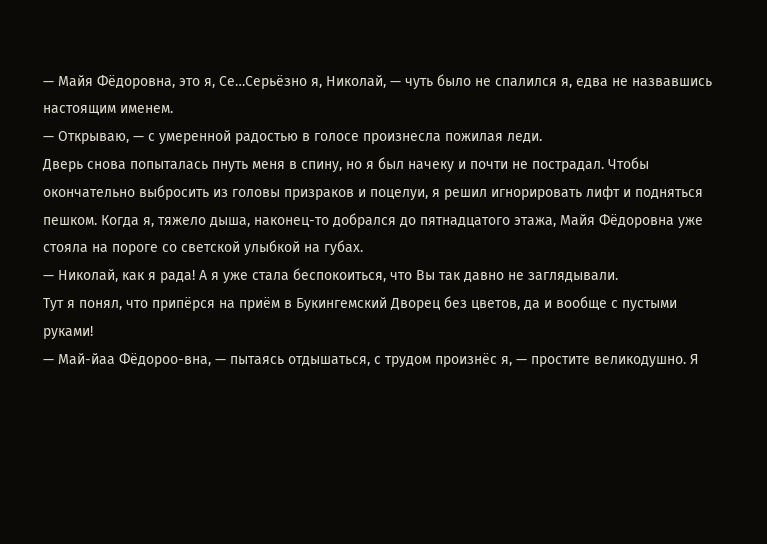— Майя Фёдоровна, это я, Се…Серьёзно я, Николай, — чуть было не спалился я, едва не назвавшись настоящим именем.
— Открываю, — с умеренной радостью в голосе произнесла пожилая леди.
Дверь снова попыталась пнуть меня в спину, но я был начеку и почти не пострадал. Чтобы окончательно выбросить из головы призраков и поцелуи, я решил игнорировать лифт и подняться пешком. Когда я, тяжело дыша, наконец-то добрался до пятнадцатого этажа, Майя Фёдоровна уже стояла на пороге со светской улыбкой на губах.
— Николай, как я рада! А я уже стала беспокоиться, что Вы так давно не заглядывали.
Тут я понял, что припёрся на приём в Букингемский Дворец без цветов, да и вообще с пустыми руками!
— Май-йаа Фёдороо-вна, — пытаясь отдышаться, с трудом произнёс я, — простите великодушно. Я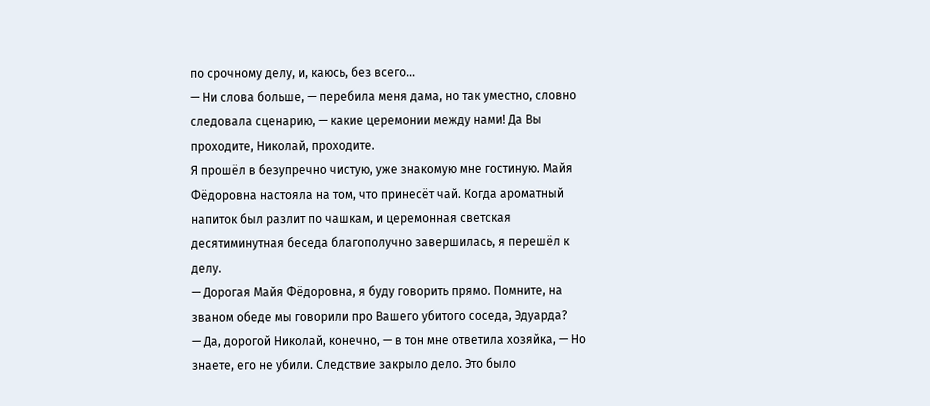по срочному делу, и, каюсь, без всего…
— Ни слова больше, — перебила меня дама, но так уместно, словно следовала сценарию, — какие церемонии между нами! Да Вы проходите, Николай, проходите.
Я прошёл в безупречно чистую, уже знакомую мне гостиную. Майя Фёдоровна настояла на том, что принесёт чай. Когда ароматный напиток был разлит по чашкам, и церемонная светская десятиминутная беседа благополучно завершилась, я перешёл к делу.
— Дорогая Майя Фёдоровна, я буду говорить прямо. Помните, на званом обеде мы говорили про Вашего убитого соседа, Эдуарда?
— Да, дорогой Николай, конечно, — в тон мне ответила хозяйка, — Но знаете, его не убили. Следствие закрыло дело. Это было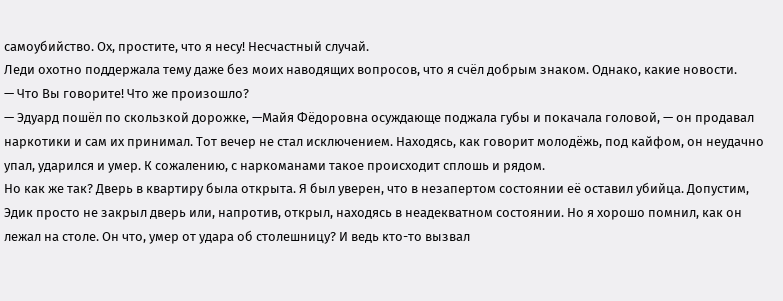самоубийство. Ох, простите, что я несу! Несчастный случай.
Леди охотно поддержала тему даже без моих наводящих вопросов, что я счёл добрым знаком. Однако, какие новости.
— Что Вы говорите! Что же произошло?
— Эдуард пошёл по скользкой дорожке, —Майя Фёдоровна осуждающе поджала губы и покачала головой, — он продавал наркотики и сам их принимал. Тот вечер не стал исключением. Находясь, как говорит молодёжь, под кайфом, он неудачно упал, ударился и умер. К сожалению, с наркоманами такое происходит сплошь и рядом.
Но как же так? Дверь в квартиру была открыта. Я был уверен, что в незапертом состоянии её оставил убийца. Допустим, Эдик просто не закрыл дверь или, напротив, открыл, находясь в неадекватном состоянии. Но я хорошо помнил, как он лежал на столе. Он что, умер от удара об столешницу? И ведь кто-то вызвал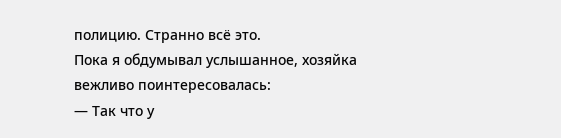полицию. Странно всё это.
Пока я обдумывал услышанное, хозяйка вежливо поинтересовалась:
— Так что у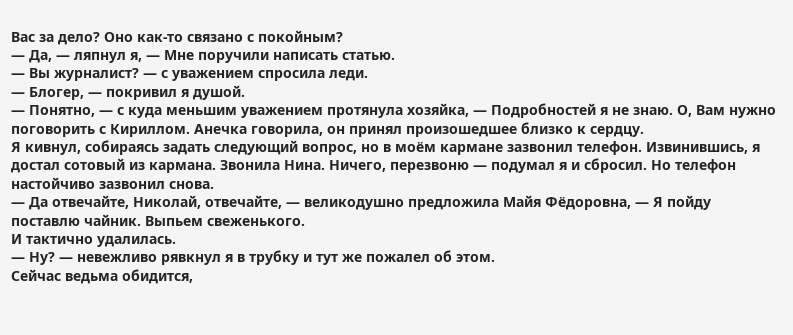Вас за дело? Оно как-то связано с покойным?
— Да, — ляпнул я, — Мне поручили написать статью.
— Вы журналист? — с уважением спросила леди.
— Блогер, — покривил я душой.
— Понятно, — с куда меньшим уважением протянула хозяйка, — Подробностей я не знаю. О, Вам нужно поговорить с Кириллом. Анечка говорила, он принял произошедшее близко к сердцу.
Я кивнул, собираясь задать следующий вопрос, но в моём кармане зазвонил телефон. Извинившись, я достал сотовый из кармана. Звонила Нина. Ничего, перезвоню — подумал я и сбросил. Но телефон настойчиво зазвонил снова.
— Да отвечайте, Николай, отвечайте, — великодушно предложила Майя Фёдоровна, — Я пойду поставлю чайник. Выпьем свеженького.
И тактично удалилась.
— Ну? — невежливо рявкнул я в трубку и тут же пожалел об этом.
Сейчас ведьма обидится,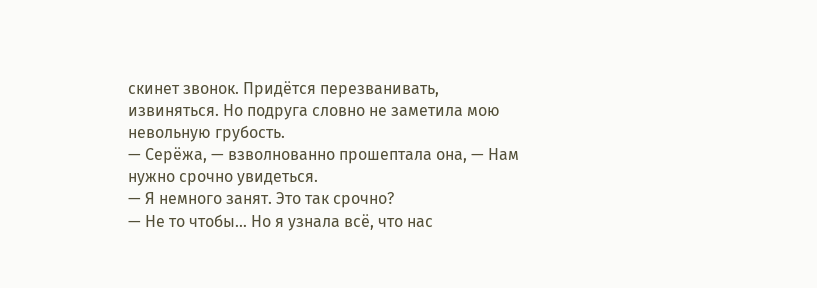скинет звонок. Придётся перезванивать, извиняться. Но подруга словно не заметила мою невольную грубость.
— Серёжа, — взволнованно прошептала она, — Нам нужно срочно увидеться.
— Я немного занят. Это так срочно?
— Не то чтобы… Но я узнала всё, что нас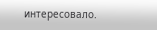интересовало.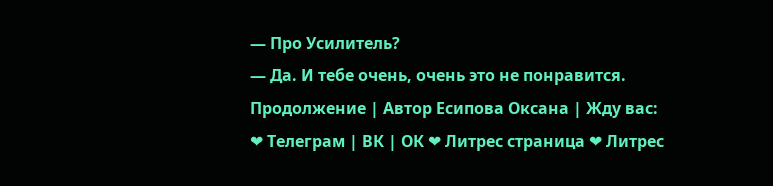— Про Усилитель?
— Да. И тебе очень, очень это не понравится.
Продолжение | Автор Есипова Оксана | Жду вас:
❤ Телеграм | ВК | ОК ❤ Литрес страница ❤ Литрес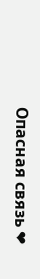Опасная связь ❤